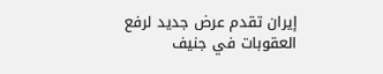إيران تقدم عرض جديد لرفع العقوبات في جنيف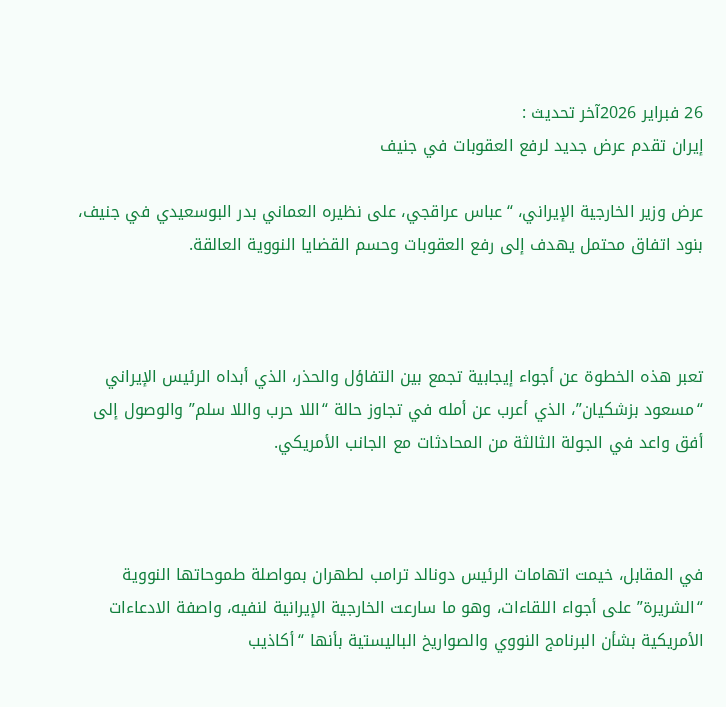26 فبراير 2026آخر تحديث :
إيران تقدم عرض جديد لرفع العقوبات في جنيف

عرض وزير الخارجية الإيراني، “عباس عراقجي، على نظيره العماني بدر البوسعيدي في جنيف، بنود اتفاق محتمل يهدف إلى رفع العقوبات وحسم القضايا النووية العالقة.



تعبر هذه الخطوة عن أجواء إيجابية تجمع بين التفاؤل والحذر، الذي أبداه الرئيس الإيراني “مسعود بزشكيان”، الذي أعرب عن أمله في تجاوز حالة “اللا حرب واللا سلم” والوصول إلى أفق واعد في الجولة الثالثة من المحادثات مع الجانب الأمريكي.



في المقابل، خيمت اتهامات الرئيس دونالد ترامب لطهران بمواصلة طموحاتها النووية “الشريرة” على أجواء اللقاءات، وهو ما سارعت الخارجية الإيرانية لنفيه، واصفة الادعاءات الأمريكية بشأن البرنامج النووي والصواريخ الباليستية بأنها “أكاذيب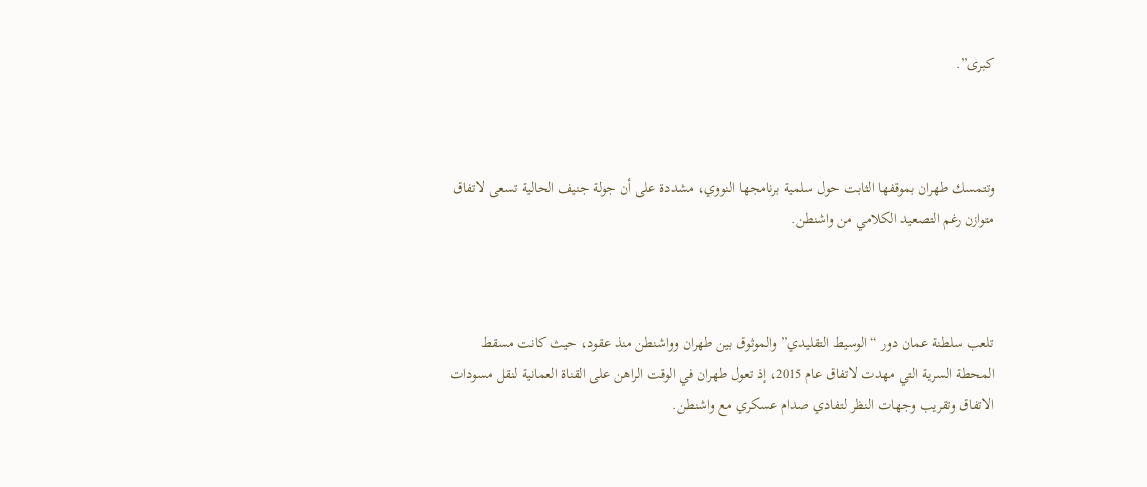كبرى”.



وتتمسك طهران بموقفها الثابت حول سلمية برنامجها النووي، مشددة على أن جولة جنيف الحالية تسعى لاتفاق متوازن رغم التصعيد الكلامي من واشنطن.



تلعب سلطنة عمان دور “الوسيط التقليدي” والموثوق بين طهران وواشنطن منذ عقود، حيث كانت مسقط المحطة السرية التي مهدت لاتفاق عام 2015، إذ تعول طهران في الوقت الراهن على القناة العمانية لنقل مسودات الاتفاق وتقريب وجهات النظر لتفادي صدام عسكري مع واشنطن.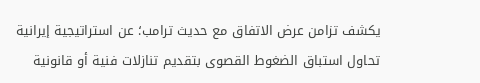يكشف تزامن عرض الاتفاق مع حديث ترامب؛ عن استراتيجية إيرانية تحاول استباق الضغوط القصوى بتقديم تنازلات فنية أو قانونية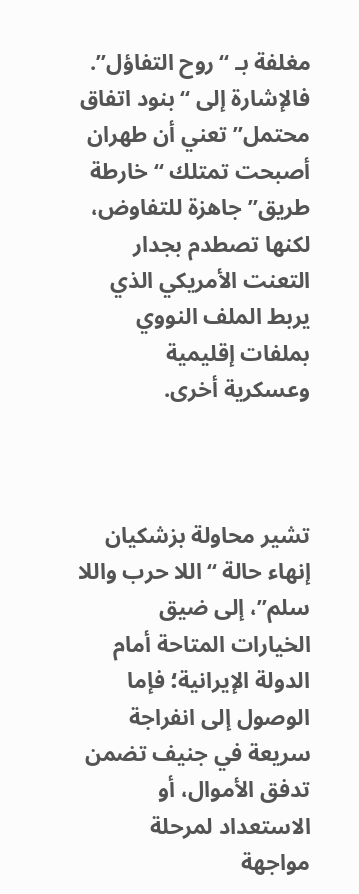مغلفة بـ “روح التفاؤل”. فالإشارة إلى “بنود اتفاق محتمل” تعني أن طهران أصبحت تمتلك “خارطة طريق” جاهزة للتفاوض، لكنها تصطدم بجدار التعنت الأمريكي الذي يربط الملف النووي بملفات إقليمية وعسكرية أخرى.



تشير محاولة بزشكيان إنهاء حالة “اللا حرب واللا سلم”، إلى ضيق الخيارات المتاحة أمام الدولة الإيرانية؛ فإما الوصول إلى انفراجة سريعة في جنيف تضمن تدفق الأموال، أو الاستعداد لمرحلة مواجهة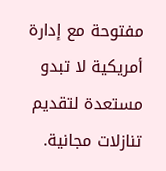مفتوحة مع إدارة أمريكية لا تبدو مستعدة لتقديم تنازلات مجانية.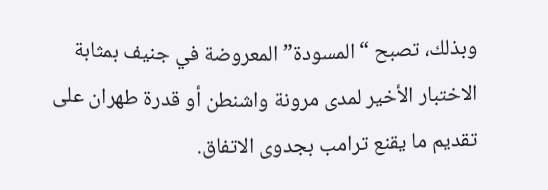وبذلك، تصبح “المسودة” المعروضة في جنيف بمثابة الاختبار الأخير لمدى مرونة واشنطن أو قدرة طهران على تقديم ما يقنع ترامب بجدوى الاتفاق.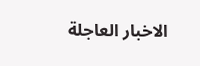الاخبار العاجلة